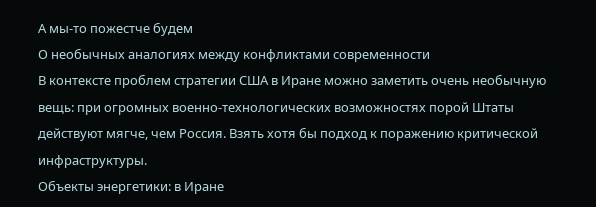А мы-то пожестче будем
О необычных аналогиях между конфликтами современности
В контексте проблем стратегии США в Иране можно заметить очень необычную вещь: при огромных военно-технологических возможностях порой Штаты действуют мягче, чем Россия. Взять хотя бы подход к поражению критической инфраструктуры.
Объекты энергетики: в Иране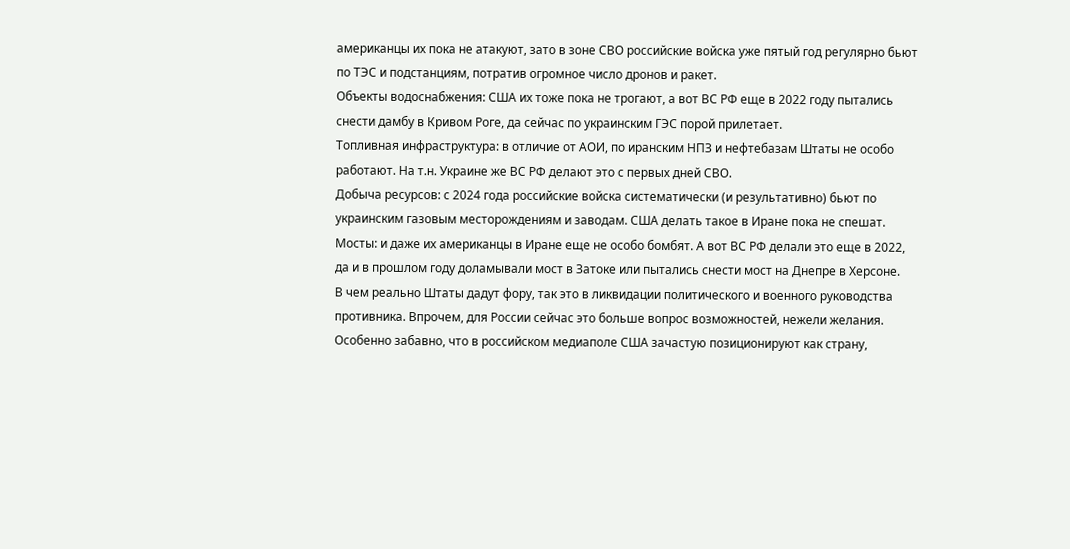американцы их пока не атакуют, зато в зоне СВО российские войска уже пятый год регулярно бьют по ТЭС и подстанциям, потратив огромное число дронов и ракет.
Объекты водоснабжения: США их тоже пока не трогают, а вот ВС РФ еще в 2022 году пытались снести дамбу в Кривом Роге, да сейчас по украинским ГЭС порой прилетает.
Топливная инфраструктура: в отличие от АОИ, по иранским НПЗ и нефтебазам Штаты не особо работают. На т.н. Украине же ВС РФ делают это с первых дней СВО.
Добыча ресурсов: с 2024 года российские войска систематически (и результативно) бьют по украинским газовым месторождениям и заводам. США делать такое в Иране пока не спешат.
Мосты: и даже их американцы в Иране еще не особо бомбят. А вот ВС РФ делали это еще в 2022, да и в прошлом году доламывали мост в Затоке или пытались снести мост на Днепре в Херсоне.
В чем реально Штаты дадут фору, так это в ликвидации политического и военного руководства противника. Впрочем, для России сейчас это больше вопрос возможностей, нежели желания.
Особенно забавно, что в российском медиаполе США зачастую позиционируют как страну,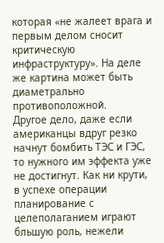которая «не жалеет врага и первым делом сносит критическую инфраструктуру». На деле же картина может быть диаметрально противоположной.
Другое дело, даже если американцы вдруг резко начнут бомбить ТЭС и ГЭС, то нужного им эффекта уже не достигнут. Как ни крути, в успехе операции планирование с целеполаганием играют бльшую роль, нежели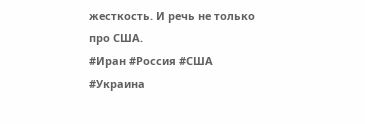жесткость. И речь не только про США.
#Иран #Россия #США #Украина